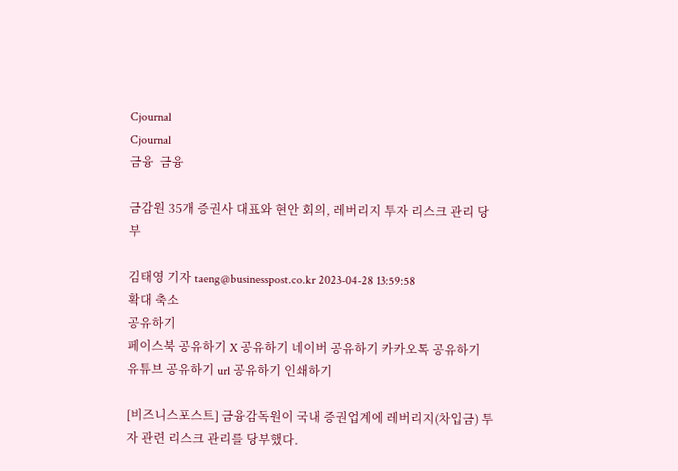Cjournal
Cjournal
금융  금융

금감원 35개 증권사 대표와 현안 회의, 레버리지 투자 리스크 관리 당부

김태영 기자 taeng@businesspost.co.kr 2023-04-28 13:59:58
확대 축소
공유하기
페이스북 공유하기 X 공유하기 네이버 공유하기 카카오톡 공유하기 유튜브 공유하기 url 공유하기 인쇄하기

[비즈니스포스트] 금융감독원이 국내 증권업계에 레버리지(차입금) 투자 관련 리스크 관리를 당부했다.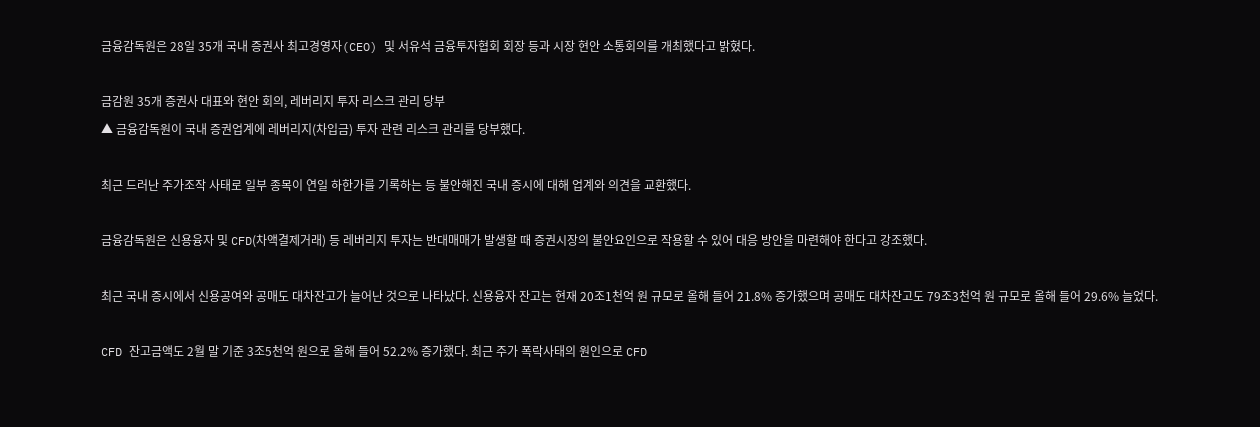금융감독원은 28일 35개 국내 증권사 최고경영자(CEO) 및 서유석 금융투자협회 회장 등과 시장 현안 소통회의를 개최했다고 밝혔다.

금감원 35개 증권사 대표와 현안 회의, 레버리지 투자 리스크 관리 당부
▲ 금융감독원이 국내 증권업계에 레버리지(차입금) 투자 관련 리스크 관리를 당부했다.

최근 드러난 주가조작 사태로 일부 종목이 연일 하한가를 기록하는 등 불안해진 국내 증시에 대해 업계와 의견을 교환했다.

금융감독원은 신용융자 및 CFD(차액결제거래) 등 레버리지 투자는 반대매매가 발생할 때 증권시장의 불안요인으로 작용할 수 있어 대응 방안을 마련해야 한다고 강조했다.

최근 국내 증시에서 신용공여와 공매도 대차잔고가 늘어난 것으로 나타났다. 신용융자 잔고는 현재 20조1천억 원 규모로 올해 들어 21.8% 증가했으며 공매도 대차잔고도 79조3천억 원 규모로 올해 들어 29.6% 늘었다.

CFD 잔고금액도 2월 말 기준 3조5천억 원으로 올해 들어 52.2% 증가했다. 최근 주가 폭락사태의 원인으로 CFD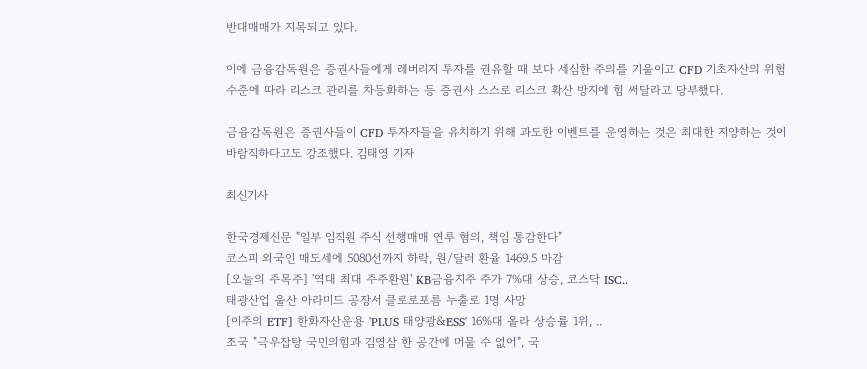반대매매가 지목되고 있다.

이에 금융감독원은 증권사들에게 레버리지 투자를 권유할 때 보다 세심한 주의를 기울이고 CFD 기초자산의 위험수준에 따라 리스크 관리를 차등화하는 등 증권사 스스로 리스크 확산 방지에 힘 써달라고 당부했다.

금융감독원은 증권사들이 CFD 투자자들을 유치하기 위해 과도한 이벤트를 운영하는 것은 최대한 지양하는 것이 바람직하다고도 강조했다. 김태영 기자

최신기사

한국경제신문 "일부 임직원 주식 선행매매 연루 혐의, 책임 통감한다"
코스피 외국인 매도세에 5080선까지 하락, 원/달러 환율 1469.5 마감
[오늘의 주목주] '역대 최대 주주환원' KB금융지주 주가 7%대 상승, 코스닥 ISC..
태광산업 울산 아라미드 공장서 클로로포름 누출로 1명 사망
[이주의 ETF] 한화자산운용 'PLUS 태양광&ESS' 16%대 올라 상승률 1위, ..
조국 "극우잡탕 국민의힘과 김영삼 한 공간에 머물 수 없어", 국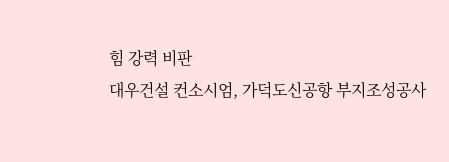힘 강력 비판
대우건설 컨소시엄, 가덕도신공항 부지조성공사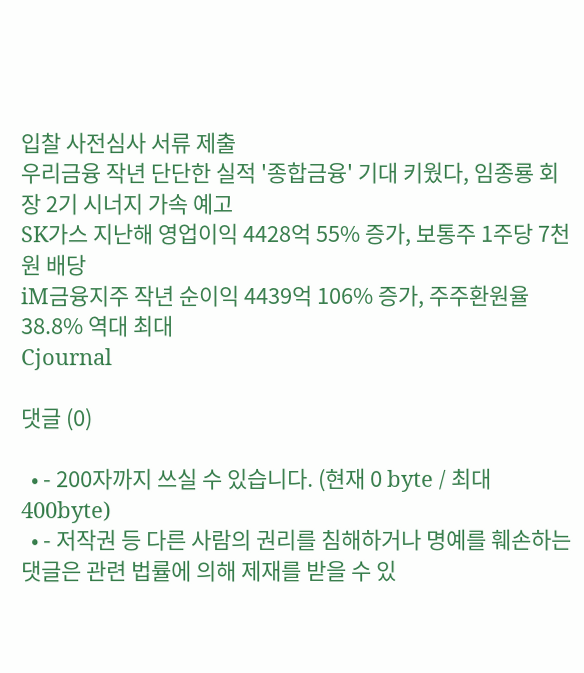입찰 사전심사 서류 제출
우리금융 작년 단단한 실적 '종합금융' 기대 키웠다, 임종룡 회장 2기 시너지 가속 예고
SK가스 지난해 영업이익 4428억 55% 증가, 보통주 1주당 7천 원 배당
iM금융지주 작년 순이익 4439억 106% 증가, 주주환원율 38.8% 역대 최대
Cjournal

댓글 (0)

  • - 200자까지 쓰실 수 있습니다. (현재 0 byte / 최대 400byte)
  • - 저작권 등 다른 사람의 권리를 침해하거나 명예를 훼손하는 댓글은 관련 법률에 의해 제재를 받을 수 있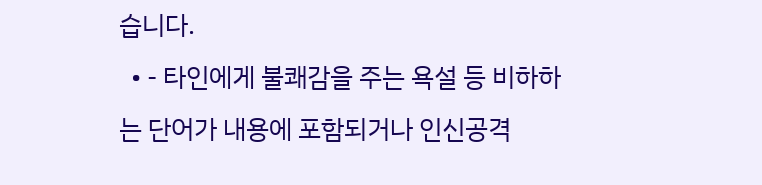습니다.
  • - 타인에게 불쾌감을 주는 욕설 등 비하하는 단어가 내용에 포함되거나 인신공격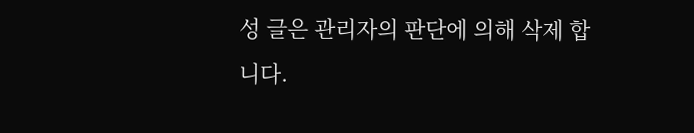성 글은 관리자의 판단에 의해 삭제 합니다.